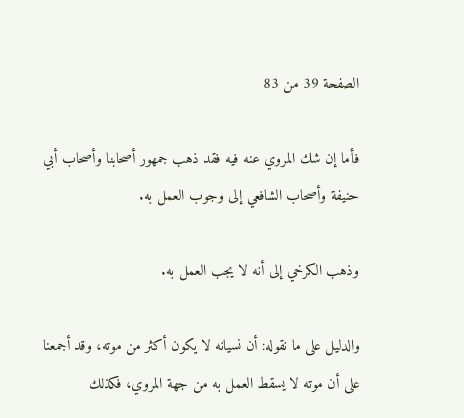الصفحة 39 من 83

فأما إن شك المروي عنه فيه فقد ذهب جمهور أصحابنا وأصحاب أبي حنيفة وأصحاب الشافعي إلى وجوب العمل به.

وذهب الكرخي إلى أنه لا يجب العمل به.

والدليل على ما نقوله: أن نسيانه لا يكون أكثر من موته، وقد أجمعنا على أن موته لا يسقط العمل به من جهة المروي، فكذلك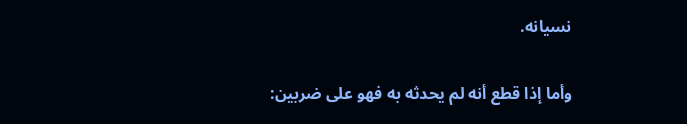نسيانه.

وأما إذا قطع أنه لم يحدثه به فهو على ضربين: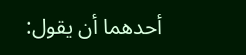أحدهما أن يقول: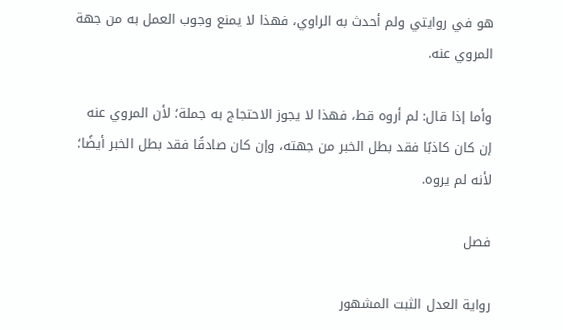هو في روايتي ولم أحدث به الراوي، فهذا لا يمنع وجوب العمل به من جهة المروي عنه.

وأما إذا قال: لم أروه قط، فهذا لا يجوز الاحتجاج به جملة؛ لأن المروي عنه إن كان كاذبًا فقد بطل الخبر من جهته، وإن كان صادقًا فقد بطل الخبر أيضًا؛ لأنه لم يروه.

فصل

رواية العدل الثبت المشهور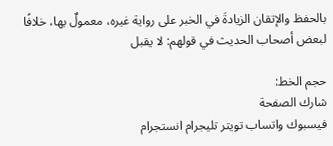بالحفظ والإتقان الزيادةَ في الخبر على رواية غيره، معمولٌ بها، خلافًا لبعض أصحاب الحديث في قولهم: لا يقبل

حجم الخط:
شارك الصفحة
فيسبوك واتساب تويتر تليجرام انستجرام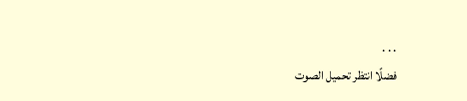. . .
فضلًا انتظر تحميل الصوت